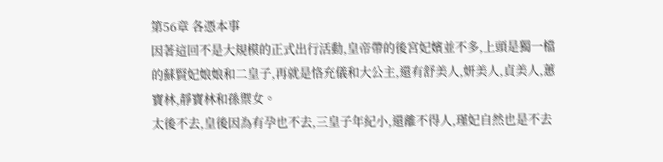第56章 各憑本事
因著這回不是大規模的正式出行活動,皇帝帶的後宮妃嬪並不多,上頭是獨一檔的蘇賢妃娘娘和二皇子,再就是恪充儀和大公主,還有舒美人,妍美人,貞美人,蕙寶林,靜寶林和孫禦女。
太後不去,皇後因為有孕也不去,三皇子年紀小,還離不得人,瑾妃自然也是不去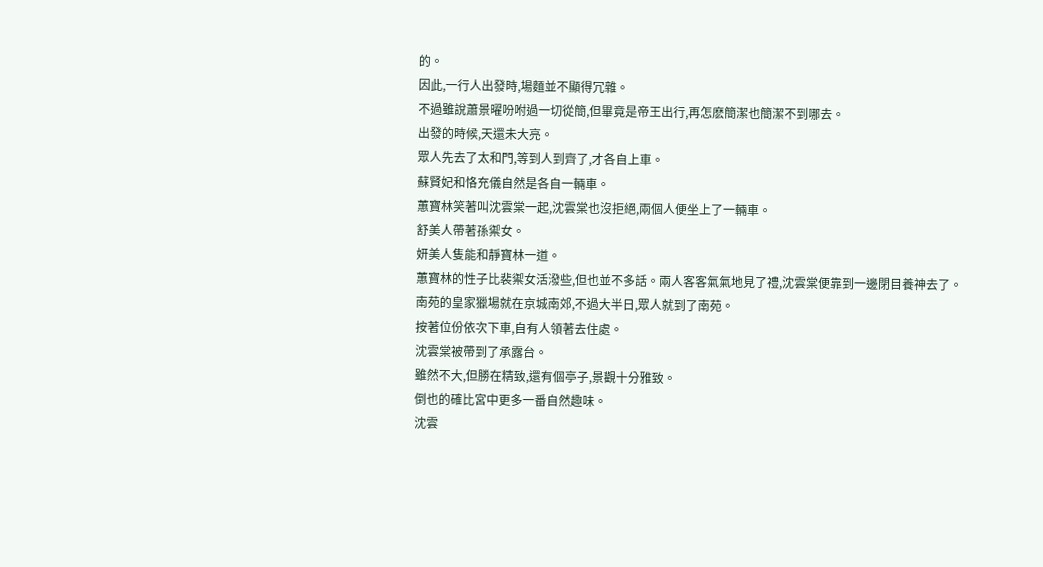的。
因此,一行人出發時,場麵並不顯得冗雜。
不過雖說蕭景曜吩咐過一切從簡,但畢竟是帝王出行,再怎麽簡潔也簡潔不到哪去。
出發的時候,天還未大亮。
眾人先去了太和門,等到人到齊了,才各自上車。
蘇賢妃和恪充儀自然是各自一輛車。
蕙寶林笑著叫沈雲棠一起,沈雲棠也沒拒絕,兩個人便坐上了一輛車。
舒美人帶著孫禦女。
妍美人隻能和靜寶林一道。
蕙寶林的性子比裴禦女活潑些,但也並不多話。兩人客客氣氣地見了禮,沈雲棠便靠到一邊閉目養神去了。
南苑的皇家獵場就在京城南郊,不過大半日,眾人就到了南苑。
按著位份依次下車,自有人領著去住處。
沈雲棠被帶到了承露台。
雖然不大,但勝在精致,還有個亭子,景觀十分雅致。
倒也的確比宮中更多一番自然趣味。
沈雲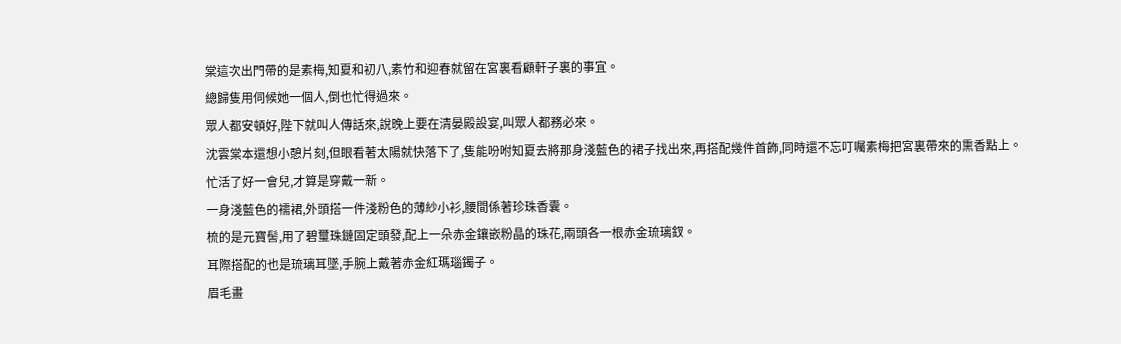棠這次出門帶的是素梅,知夏和初八,素竹和迎春就留在宮裏看顧軒子裏的事宜。
總歸隻用伺候她一個人,倒也忙得過來。
眾人都安頓好,陛下就叫人傳話來,說晚上要在清晏殿設宴,叫眾人都務必來。
沈雲棠本還想小憩片刻,但眼看著太陽就快落下了,隻能吩咐知夏去將那身淺藍色的裙子找出來,再搭配幾件首飾,同時還不忘叮囑素梅把宮裏帶來的熏香點上。
忙活了好一會兒,才算是穿戴一新。
一身淺藍色的襦裙,外頭搭一件淺粉色的薄紗小衫,腰間係著珍珠香囊。
梳的是元寶髻,用了碧璽珠鏈固定頭發,配上一朵赤金鑲嵌粉晶的珠花,兩頭各一根赤金琉璃釵。
耳際搭配的也是琉璃耳墜,手腕上戴著赤金紅瑪瑙鐲子。
眉毛畫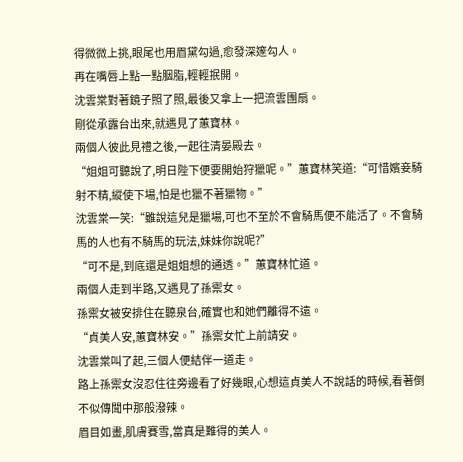得微微上挑,眼尾也用眉黛勾過,愈發深邃勾人。
再在嘴唇上點一點胭脂,輕輕抿開。
沈雲棠對著鏡子照了照,最後又拿上一把流雲團扇。
剛從承露台出來,就遇見了蕙寶林。
兩個人彼此見禮之後,一起往清晏殿去。
“姐姐可聽說了,明日陛下便要開始狩獵呢。”蕙寶林笑道:“可惜嬪妾騎射不精,縱使下場,怕是也獵不著獵物。”
沈雲棠一笑:“雖說這兒是獵場,可也不至於不會騎馬便不能活了。不會騎馬的人也有不騎馬的玩法,妹妹你說呢?”
“可不是,到底還是姐姐想的通透。”蕙寶林忙道。
兩個人走到半路,又遇見了孫禦女。
孫禦女被安排住在聽泉台,確實也和她們離得不遠。
“貞美人安,蕙寶林安。”孫禦女忙上前請安。
沈雲棠叫了起,三個人便結伴一道走。
路上孫禦女沒忍住往旁邊看了好幾眼,心想這貞美人不說話的時候,看著倒不似傳聞中那般潑辣。
眉目如畫,肌膚賽雪,當真是難得的美人。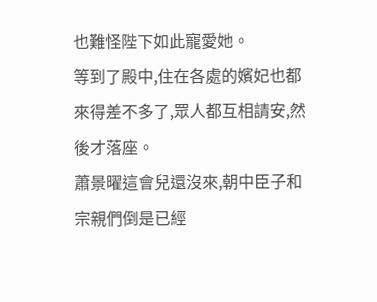也難怪陛下如此寵愛她。
等到了殿中,住在各處的嬪妃也都來得差不多了,眾人都互相請安,然後才落座。
蕭景曜這會兒還沒來,朝中臣子和宗親們倒是已經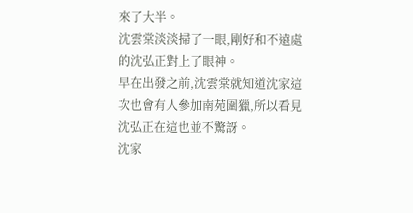來了大半。
沈雲棠淡淡掃了一眼,剛好和不遠處的沈弘正對上了眼神。
早在出發之前,沈雲棠就知道沈家這次也會有人參加南苑圍獵,所以看見沈弘正在這也並不驚訝。
沈家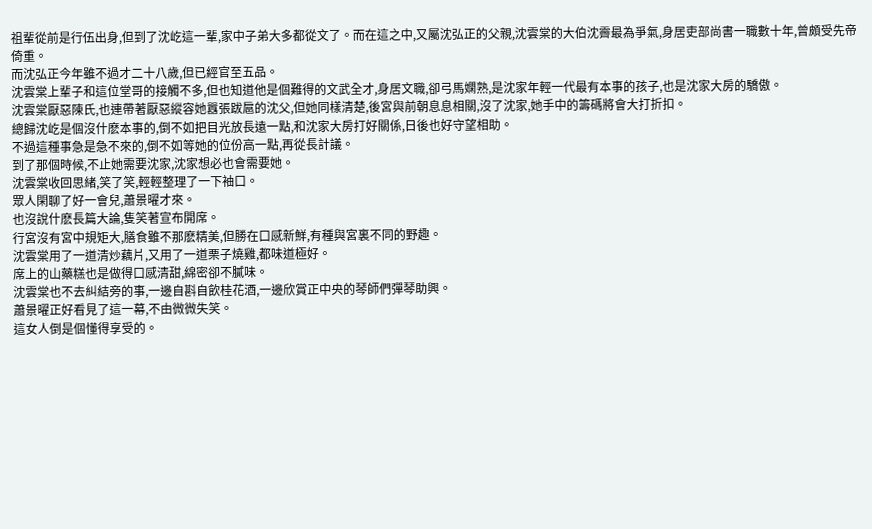祖輩從前是行伍出身,但到了沈屹這一輩,家中子弟大多都從文了。而在這之中,又屬沈弘正的父親,沈雲棠的大伯沈霽最為爭氣,身居吏部尚書一職數十年,曾頗受先帝倚重。
而沈弘正今年雖不過才二十八歲,但已經官至五品。
沈雲棠上輩子和這位堂哥的接觸不多,但也知道他是個難得的文武全才,身居文職,卻弓馬嫻熟,是沈家年輕一代最有本事的孩子,也是沈家大房的驕傲。
沈雲棠厭惡陳氏,也連帶著厭惡縱容她囂張跋扈的沈父,但她同樣清楚,後宮與前朝息息相關,沒了沈家,她手中的籌碼將會大打折扣。
總歸沈屹是個沒什麽本事的,倒不如把目光放長遠一點,和沈家大房打好關係,日後也好守望相助。
不過這種事急是急不來的,倒不如等她的位份高一點,再從長計議。
到了那個時候,不止她需要沈家,沈家想必也會需要她。
沈雲棠收回思緒,笑了笑,輕輕整理了一下袖口。
眾人閑聊了好一會兒,蕭景曜才來。
也沒說什麽長篇大論,隻笑著宣布開席。
行宮沒有宮中規矩大,膳食雖不那麽精美,但勝在口感新鮮,有種與宮裏不同的野趣。
沈雲棠用了一道清炒藕片,又用了一道栗子燒雞,都味道極好。
席上的山藥糕也是做得口感清甜,綿密卻不膩味。
沈雲棠也不去糾結旁的事,一邊自斟自飲桂花酒,一邊欣賞正中央的琴師們彈琴助興。
蕭景曜正好看見了這一幕,不由微微失笑。
這女人倒是個懂得享受的。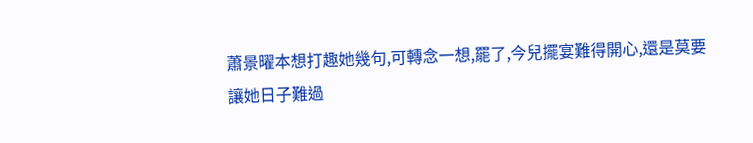蕭景曜本想打趣她幾句,可轉念一想,罷了,今兒擺宴難得開心,還是莫要讓她日子難過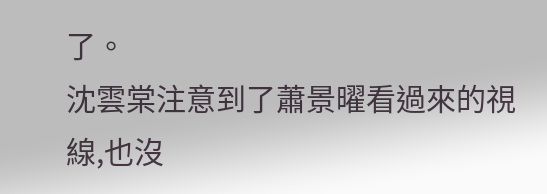了。
沈雲棠注意到了蕭景曜看過來的視線,也沒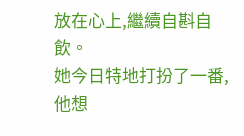放在心上,繼續自斟自飲。
她今日特地打扮了一番,他想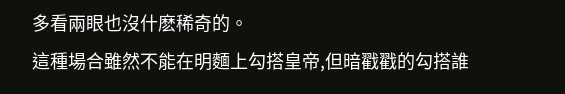多看兩眼也沒什麽稀奇的。
這種場合雖然不能在明麵上勾搭皇帝,但暗戳戳的勾搭誰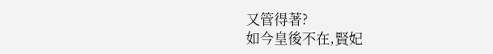又管得著?
如今皇後不在,賢妃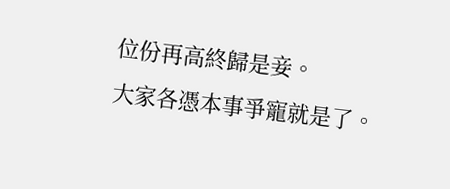位份再高終歸是妾。
大家各憑本事爭寵就是了。